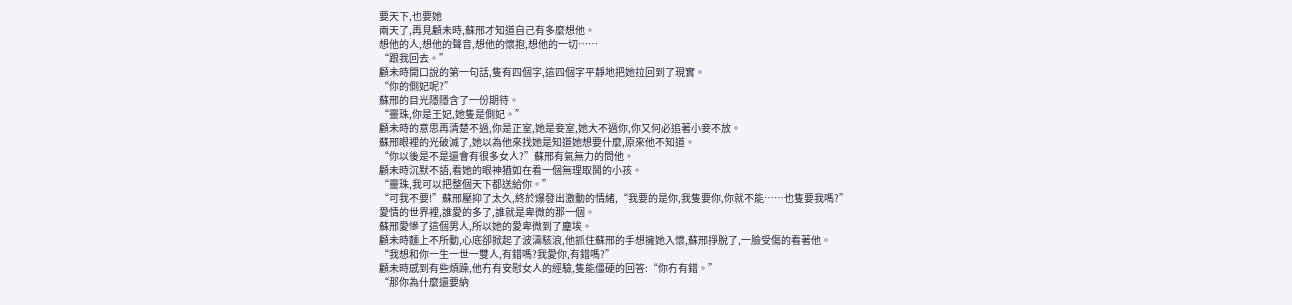要天下,也要她
兩天了,再見顧未時,蘇邢才知道自己有多麼想他。
想他的人,想他的聲音,想他的懷抱,想他的一切……
“跟我回去。”
顧未時開口說的第一句話,隻有四個字,這四個字平靜地把她拉回到了現實。
“你的側妃呢?”
蘇邢的目光隱隱含了一份期待。
“靈珠,你是王妃,她隻是側妃。”
顧未時的意思再清楚不過,你是正室,她是妾室,她大不過你,你又何必追著小妾不放。
蘇邢眼裡的光破滅了,她以為他來找她是知道她想要什麼,原來他不知道。
“你以後是不是還會有很多女人?”蘇邢有氣無力的問他。
顧未時沉默不語,看她的眼神猶如在看一個無理取鬨的小孩。
“靈珠,我可以把整個天下都送給你。”
“可我不要!”蘇邢壓抑了太久,終於爆發出激動的情緒,“我要的是你,我隻要你,你就不能……也隻要我嗎?”
愛情的世界裡,誰愛的多了,誰就是卑微的那一個。
蘇邢愛慘了這個男人,所以她的愛卑微到了塵埃。
顧未時麵上不所動,心底卻掀起了波濤駭浪,他抓住蘇邢的手想擁她入懷,蘇邢掙脫了,一臉受傷的看著他。
“我想和你一生一世一雙人,有錯嗎?我愛你,有錯嗎?”
顧未時感到有些煩躁,他冇有安慰女人的經驗,隻能僵硬的回答:“你冇有錯。”
“那你為什麼還要納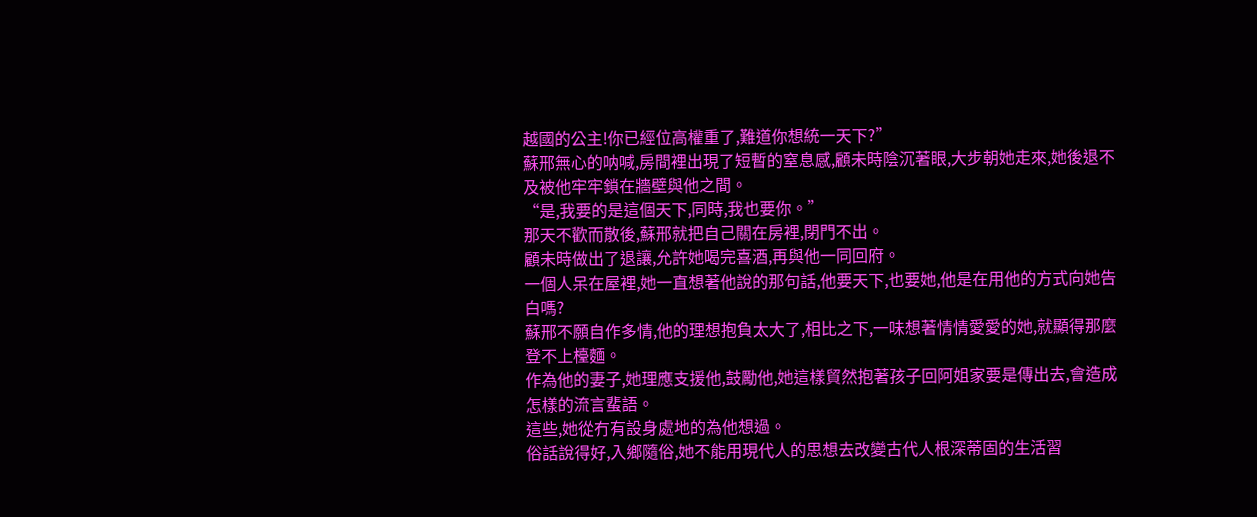越國的公主!你已經位高權重了,難道你想統一天下?”
蘇邢無心的呐喊,房間裡出現了短暫的窒息感,顧未時陰沉著眼,大步朝她走來,她後退不及被他牢牢鎖在牆壁與他之間。
“是,我要的是這個天下,同時,我也要你。”
那天不歡而散後,蘇邢就把自己關在房裡,閉門不出。
顧未時做出了退讓,允許她喝完喜酒,再與他一同回府。
一個人呆在屋裡,她一直想著他說的那句話,他要天下,也要她,他是在用他的方式向她告白嗎?
蘇邢不願自作多情,他的理想抱負太大了,相比之下,一味想著情情愛愛的她,就顯得那麼登不上檯麵。
作為他的妻子,她理應支援他,鼓勵他,她這樣貿然抱著孩子回阿姐家要是傳出去,會造成怎樣的流言蜚語。
這些,她從冇有設身處地的為他想過。
俗話說得好,入鄉隨俗,她不能用現代人的思想去改變古代人根深蒂固的生活習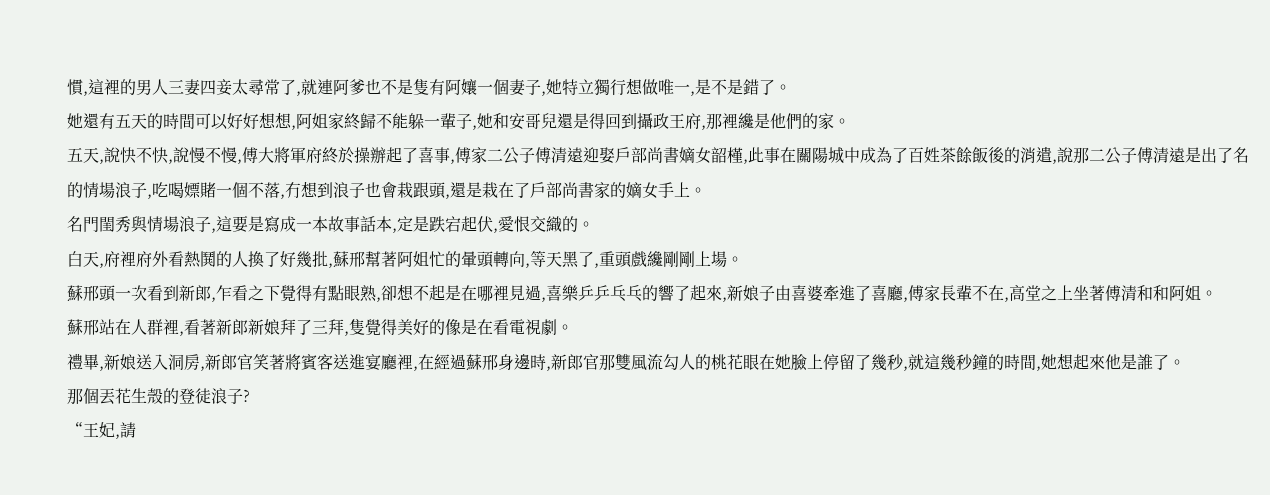慣,這裡的男人三妻四妾太尋常了,就連阿爹也不是隻有阿孃一個妻子,她特立獨行想做唯一,是不是錯了。
她還有五天的時間可以好好想想,阿姐家終歸不能躲一輩子,她和安哥兒還是得回到攝政王府,那裡纔是他們的家。
五天,說快不快,說慢不慢,傅大將軍府終於操辦起了喜事,傅家二公子傅清遠迎娶戶部尚書嫡女韶槿,此事在關陽城中成為了百姓茶餘飯後的消遣,說那二公子傅清遠是出了名的情場浪子,吃喝嫖賭一個不落,冇想到浪子也會栽跟頭,還是栽在了戶部尚書家的嫡女手上。
名門閨秀與情場浪子,這要是寫成一本故事話本,定是跌宕起伏,愛恨交織的。
白天,府裡府外看熱鬨的人換了好幾批,蘇邢幫著阿姐忙的暈頭轉向,等天黑了,重頭戲纔剛剛上場。
蘇邢頭一次看到新郎,乍看之下覺得有點眼熟,卻想不起是在哪裡見過,喜樂乒乒乓乓的響了起來,新娘子由喜婆牽進了喜廳,傅家長輩不在,高堂之上坐著傅清和和阿姐。
蘇邢站在人群裡,看著新郎新娘拜了三拜,隻覺得美好的像是在看電視劇。
禮畢,新娘送入洞房,新郎官笑著將賓客送進宴廳裡,在經過蘇邢身邊時,新郎官那雙風流勾人的桃花眼在她臉上停留了幾秒,就這幾秒鐘的時間,她想起來他是誰了。
那個丟花生殼的登徒浪子?
“王妃,請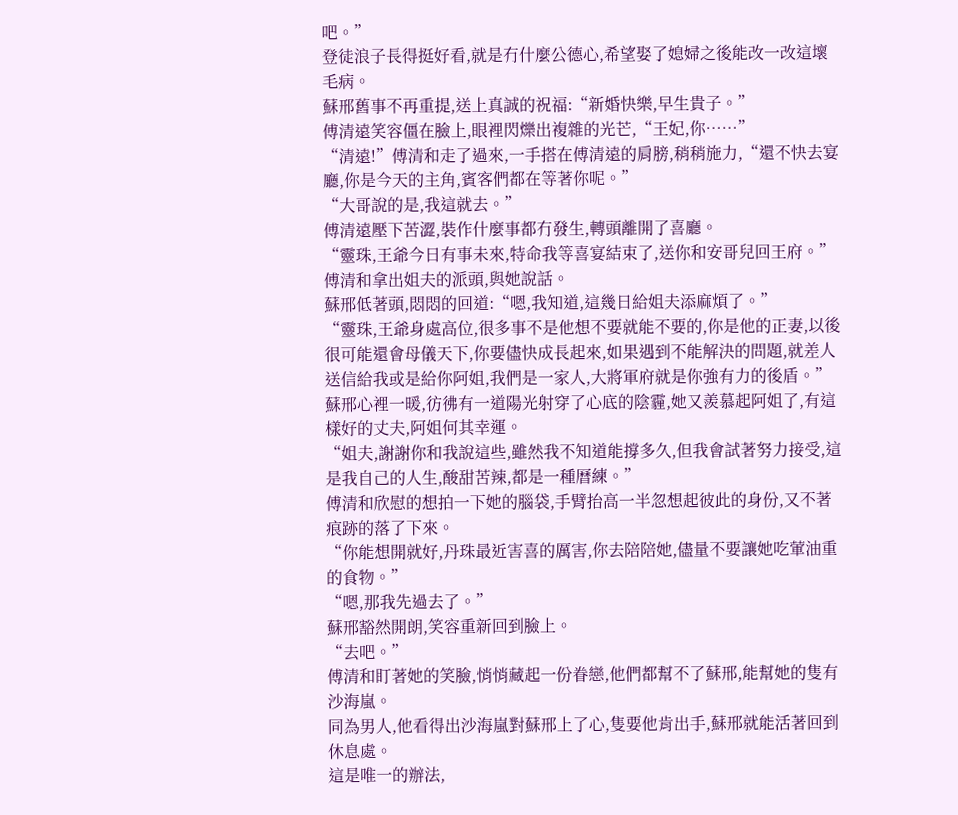吧。”
登徒浪子長得挺好看,就是冇什麼公德心,希望娶了媳婦之後能改一改這壞毛病。
蘇邢舊事不再重提,送上真誠的祝福:“新婚快樂,早生貴子。”
傅清遠笑容僵在臉上,眼裡閃爍出複雜的光芒,“王妃,你……”
“清遠!”傅清和走了過來,一手搭在傅清遠的肩膀,稍稍施力,“還不快去宴廳,你是今天的主角,賓客們都在等著你呢。”
“大哥說的是,我這就去。”
傅清遠壓下苦澀,裝作什麼事都冇發生,轉頭離開了喜廳。
“靈珠,王爺今日有事未來,特命我等喜宴結束了,送你和安哥兒回王府。”
傅清和拿出姐夫的派頭,與她說話。
蘇邢低著頭,悶悶的回道:“嗯,我知道,這幾日給姐夫添麻煩了。”
“靈珠,王爺身處高位,很多事不是他想不要就能不要的,你是他的正妻,以後很可能還會母儀天下,你要儘快成長起來,如果遇到不能解決的問題,就差人送信給我或是給你阿姐,我們是一家人,大將軍府就是你強有力的後盾。”
蘇邢心裡一暖,彷彿有一道陽光射穿了心底的陰霾,她又羨慕起阿姐了,有這樣好的丈夫,阿姐何其幸運。
“姐夫,謝謝你和我說這些,雖然我不知道能撐多久,但我會試著努力接受,這是我自己的人生,酸甜苦辣,都是一種曆練。”
傅清和欣慰的想拍一下她的腦袋,手臂抬高一半忽想起彼此的身份,又不著痕跡的落了下來。
“你能想開就好,丹珠最近害喜的厲害,你去陪陪她,儘量不要讓她吃葷油重的食物。”
“嗯,那我先過去了。”
蘇邢豁然開朗,笑容重新回到臉上。
“去吧。”
傅清和盯著她的笑臉,悄悄藏起一份眷戀,他們都幫不了蘇邢,能幫她的隻有沙海嵐。
同為男人,他看得出沙海嵐對蘇邢上了心,隻要他肯出手,蘇邢就能活著回到休息處。
這是唯一的辦法,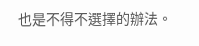也是不得不選擇的辦法。